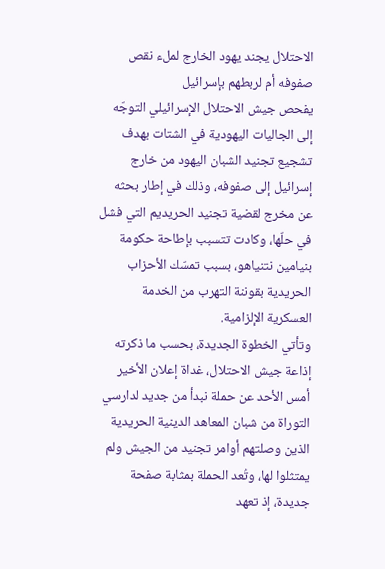الاحتلال يجند يهود الخارج لملء نقص صفوفه أم لربطهم بإسرائيل
يفحص جيش الاحتلال الإسرائيلي التوجّه إلى الجاليات اليهودية في الشتات بهدف تشجيع تجنيد الشبان اليهود من خارج إسرائيل إلى صفوفه، وذلك في إطار بحثه عن مخرج لقضية تجنيد الحريديم التي فشل في حلّها، وكادت تتسبب بإطاحة حكومة بنيامين نتنياهو، بسبب تمسّك الأحزاب الحريدية بقوننة التهرب من الخدمة العسكرية الإلزامية.
وتأتي الخطوة الجديدة، بحسب ما ذكرته إذاعة جيش الاحتلال، غداة إعلان الأخير أمس الأحد عن حملة نبدأ من جديد لدارسي التوراة من شبان المعاهد الدينية الحريدية الذين وصلتهم أوامر تجنيد من الجيش ولم يمتثلوا لها، وتُعد الحملة بمثابة صفحة جديدة، إذ تعهد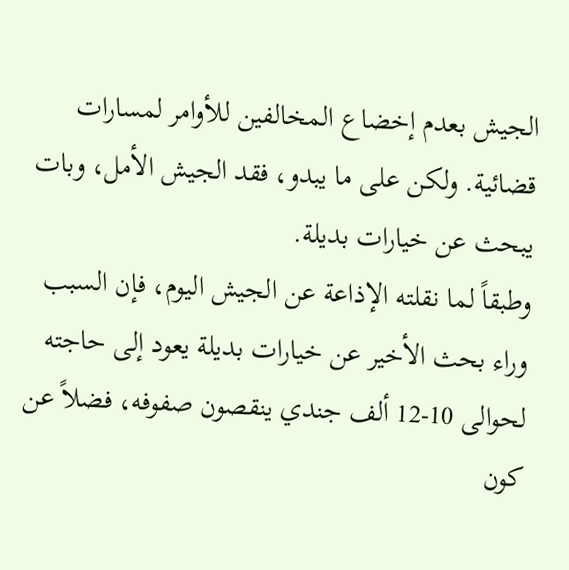الجيش بعدم إخضاع المخالفين للأوامر لمسارات قضائية. ولكن على ما يبدو، فقد الجيش الأمل، وبات يبحث عن خيارات بديلة.
وطبقاً لما نقلته الإذاعة عن الجيش اليوم، فإن السبب وراء بحث الأخير عن خيارات بديلة يعود إلى حاجته لحوالى 10-12 ألف جندي ينقصون صفوفه، فضلاً عن كون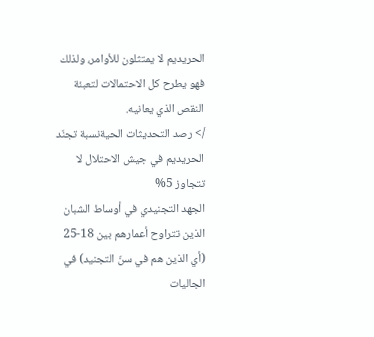الحريديم لا يمتثلون للأوامر، ولذلك فهو يطرح كل الاحتمالات لتعبئة النقص الذي يعانيه.
/> رصد التحديثات الحيةنسبة تجنّد الحريديم في جيش الاحتلال لا تتجاوز 5%
الجهد التجنيدي في أوساط الشبان الذين تتراوح أعمارهم بين 18-25 (أي الذين هم في سنّ التجنيد) في الجاليات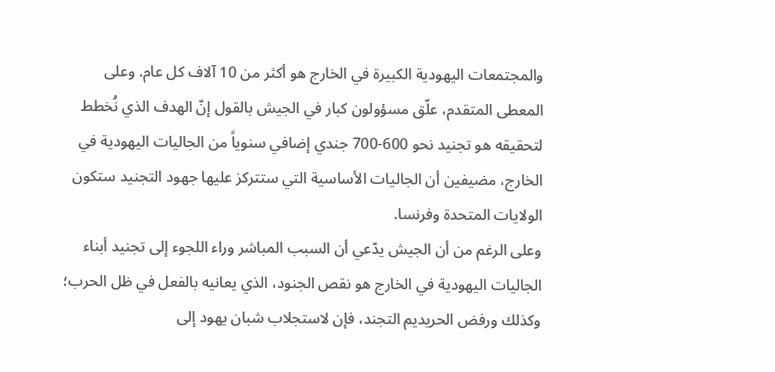والمجتمعات اليهودية الكبيرة في الخارج هو أكثر من 10 آلاف كل عام. وعلى المعطى المتقدم، علّق مسؤولون كبار في الجيش بالقول إنّ الهدف الذي نُخطط لتحقيقه هو تجنيد نحو 600-700 جندي إضافي سنوياً من الجاليات اليهودية في الخارج، مضيفين أن الجاليات الأساسية التي ستتركز عليها جهود التجنيد ستكون الولايات المتحدة وفرنسا.
وعلى الرغم من أن الجيش يدّعي أن السبب المباشر وراء اللجوء إلى تجنيد أبناء الجاليات اليهودية في الخارج هو نقص الجنود، الذي يعانيه بالفعل في ظل الحرب؛ وكذلك ورفض الحريديم التجند، فإن لاستجلاب شبان يهود إلى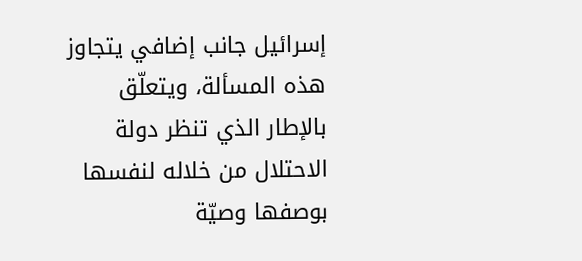إسرائيل جانب إضافي يتجاوز هذه المسألة، ويتعلّق بالإطار الذي تنظر دولة الاحتلال من خلاله لنفسها بوصفها وصيّة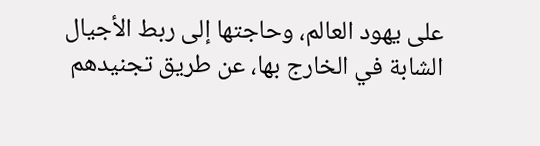على يهود العالم، وحاجتها إلى ربط الأجيال الشابة في الخارج بها، عن طريق تجنيدهم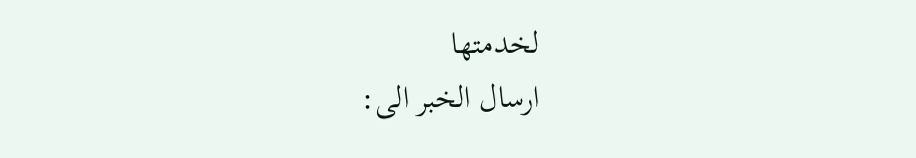لخدمتها
ارسال الخبر الى: